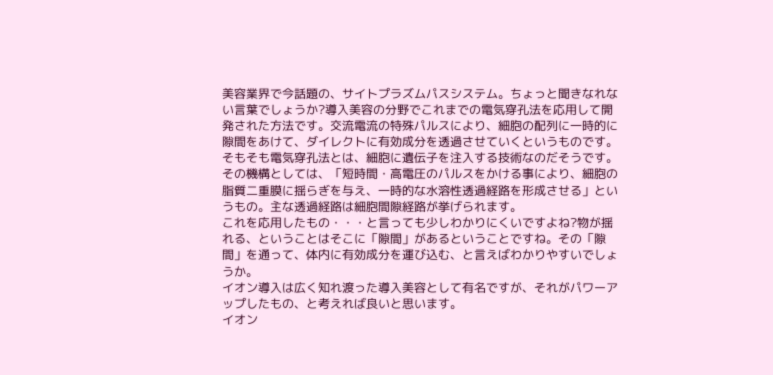美容業界で今話題の、サイトプラズムパスシステム。ちょっと聞きなれない言葉でしょうか?導入美容の分野でこれまでの電気穿孔法を応用して開発された方法です。交流電流の特殊パルスにより、細胞の配列に一時的に隙間をあけて、ダイレクトに有効成分を透過させていくというものです。
そもそも電気穿孔法とは、細胞に遺伝子を注入する技術なのだそうです。その機構としては、「短時間・高電圧のパルスをかける事により、細胞の脂質二重膜に揺らぎを与え、一時的な水溶性透過経路を形成させる」というもの。主な透過経路は細胞間隙経路が挙げられます。
これを応用したもの・・・と言っても少しわかりにくいですよね?物が揺れる、ということはそこに「隙間」があるということですね。その「隙間」を通って、体内に有効成分を運び込む、と言えばわかりやすいでしょうか。
イオン導入は広く知れ渡った導入美容として有名ですが、それがパワーアップしたもの、と考えれば良いと思います。
イオン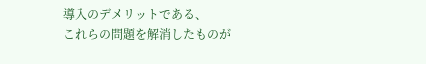導入のデメリットである、
これらの問題を解消したものが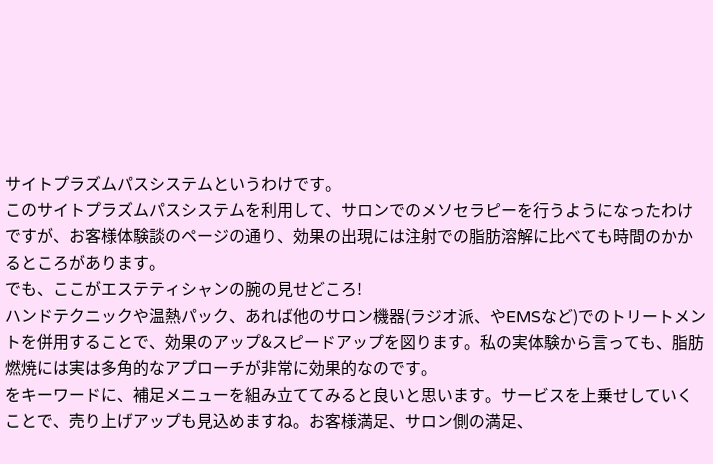サイトプラズムパスシステムというわけです。
このサイトプラズムパスシステムを利用して、サロンでのメソセラピーを行うようになったわけですが、お客様体験談のページの通り、効果の出現には注射での脂肪溶解に比べても時間のかかるところがあります。
でも、ここがエステティシャンの腕の見せどころ!
ハンドテクニックや温熱パック、あれば他のサロン機器(ラジオ派、やEMSなど)でのトリートメントを併用することで、効果のアップ&スピードアップを図ります。私の実体験から言っても、脂肪燃焼には実は多角的なアプローチが非常に効果的なのです。
をキーワードに、補足メニューを組み立ててみると良いと思います。サービスを上乗せしていくことで、売り上げアップも見込めますね。お客様満足、サロン側の満足、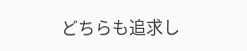どちらも追求し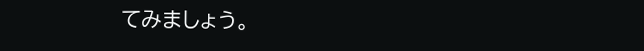てみましょう。